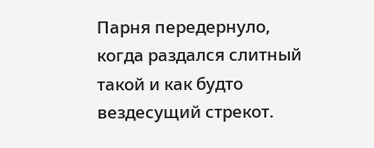Парня передернуло, когда раздался слитный такой и как будто вездесущий стрекот.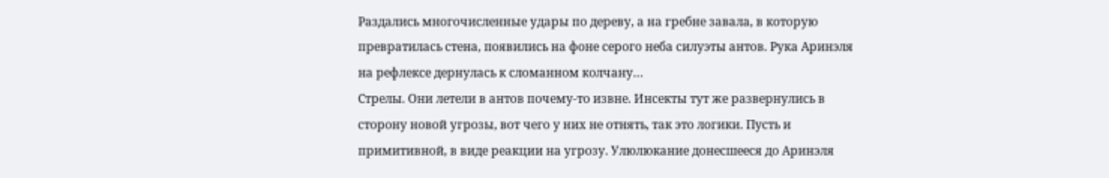Раздались многочисленные удары по дереву, а на гребне завала, в которую превратилась стена, появились на фоне серого неба силуэты антов. Рука Аринэля на рефлексе дернулась к сломанном колчану…
Стрелы. Они летели в антов почему-то извне. Инсекты тут же развернулись в сторону новой угрозы, вот чего у них не отнять, так это логики. Пусть и примитивной, в виде реакции на угрозу. Улюлюкание донесшееся до Аринэля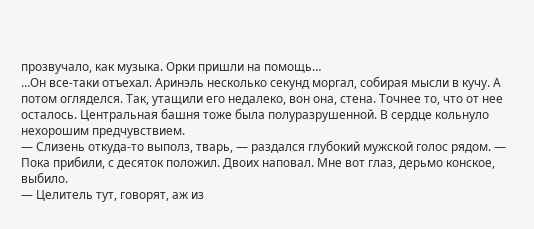прозвучало, как музыка. Орки пришли на помощь…
…Он все-таки отъехал. Аринэль несколько секунд моргал, собирая мысли в кучу. А потом огляделся. Так, утащили его недалеко, вон она, стена. Точнее то, что от нее осталось. Центральная башня тоже была полуразрушенной. В сердце кольнуло нехорошим предчувствием.
— Слизень откуда-то выполз, тварь, — раздался глубокий мужской голос рядом. — Пока прибили, с десяток положил. Двоих наповал. Мне вот глаз, дерьмо конское, выбило.
— Целитель тут, говорят, аж из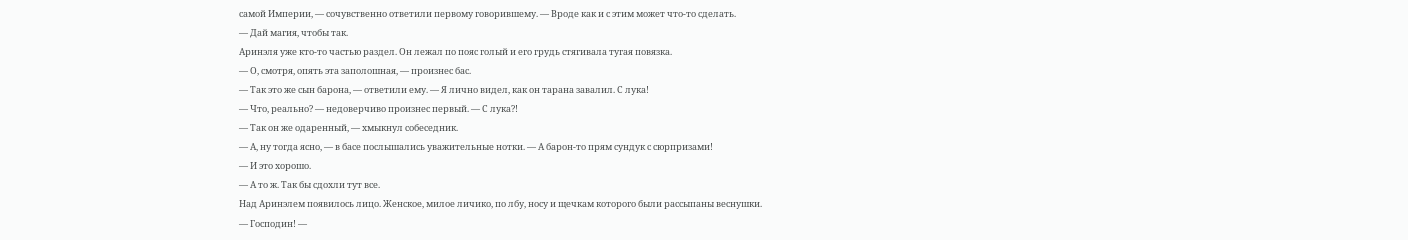самой Империи, — сочувственно ответили первому говорившему. — Вроде как и с этим может что-то сделать.
— Дай магия, чтобы так.
Аринэля уже кто-то частью раздел. Он лежал по пояс голый и его грудь стягивала тугая повязка.
— О, смотря, опять эта заполошная, — произнес бас.
— Так это же сын барона, — ответили ему. — Я лично видел, как он тарана завалил. С лука!
— Что, реально? — недоверчиво произнес первый. — С лука?!
— Так он же одаренный, — хмыкнул собеседник.
— А, ну тогда ясно, — в басе послышались уважительные нотки. — А барон-то прям сундук с сюрпризами!
— И это хорошо.
— А то ж. Так бы сдохли тут все.
Над Аринэлем появилось лицо. Женское, милое личико, по лбу, носу и щечкам которого были рассыпаны веснушки.
— Господин! —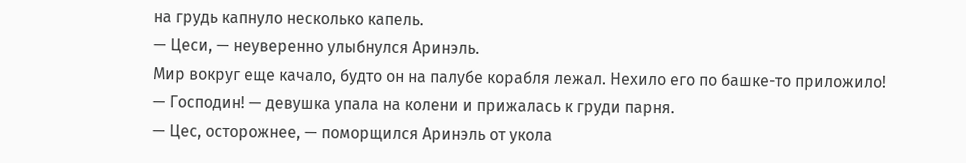на грудь капнуло несколько капель.
— Цеси, — неуверенно улыбнулся Аринэль.
Мир вокруг еще качало, будто он на палубе корабля лежал. Нехило его по башке-то приложило!
— Господин! — девушка упала на колени и прижалась к груди парня.
— Цес, осторожнее, — поморщился Аринэль от укола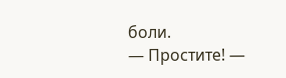боли.
— Простите! —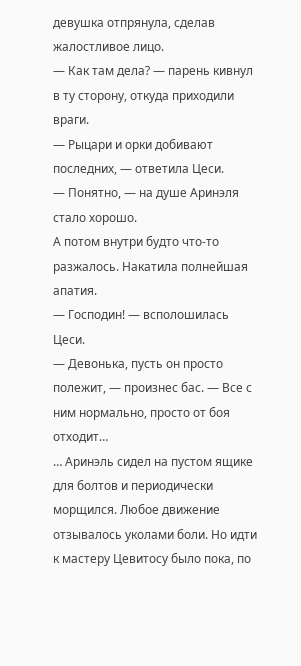девушка отпрянула, сделав жалостливое лицо.
— Как там дела? — парень кивнул в ту сторону, откуда приходили враги.
— Рыцари и орки добивают последних, — ответила Цеси.
— Понятно, — на душе Аринэля стало хорошо.
А потом внутри будто что-то разжалось. Накатила полнейшая апатия.
— Господин! — всполошилась Цеси.
— Девонька, пусть он просто полежит, — произнес бас. — Все с ним нормально, просто от боя отходит…
… Аринэль сидел на пустом ящике для болтов и периодически морщился. Любое движение отзывалось уколами боли. Но идти к мастеру Цевитосу было пока, по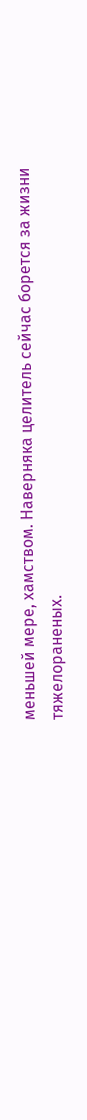меньшей мере, хамством. Наверняка целитель сейчас борется за жизни тяжелораненых.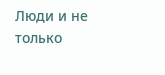Люди и не только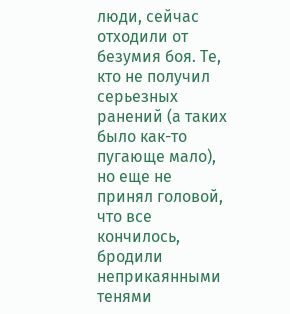люди, сейчас отходили от безумия боя. Те, кто не получил серьезных ранений (а таких было как-то пугающе мало), но еще не принял головой, что все кончилось, бродили неприкаянными тенями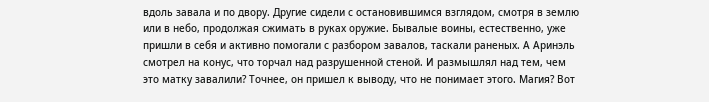вдоль завала и по двору. Другие сидели с остановившимся взглядом, смотря в землю или в небо, продолжая сжимать в руках оружие. Бывалые воины, естественно, уже пришли в себя и активно помогали с разбором завалов, таскали раненых. А Аринэль смотрел на конус, что торчал над разрушенной стеной. И размышлял над тем, чем это матку завалили? Точнее, он пришел к выводу, что не понимает этого. Магия? Вот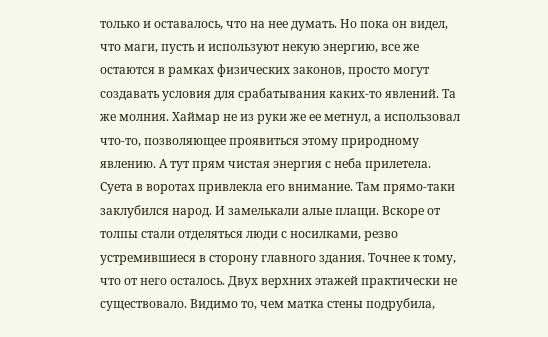только и оставалось, что на нее думать. Но пока он видел, что маги, пусть и используют некую энергию, все же остаются в рамках физических законов, просто могут создавать условия для срабатывания каких-то явлений. Та же молния. Хаймар не из руки же ее метнул, а использовал что-то, позволяющее проявиться этому природному явлению. А тут прям чистая энергия с неба прилетела.
Суета в воротах привлекла его внимание. Там прямо-таки заклубился народ. И замелькали алые плащи. Вскоре от толпы стали отделяться люди с носилками, резво устремившиеся в сторону главного здания. Точнее к тому, что от него осталось. Двух верхних этажей практически не существовало. Видимо то, чем матка стены подрубила,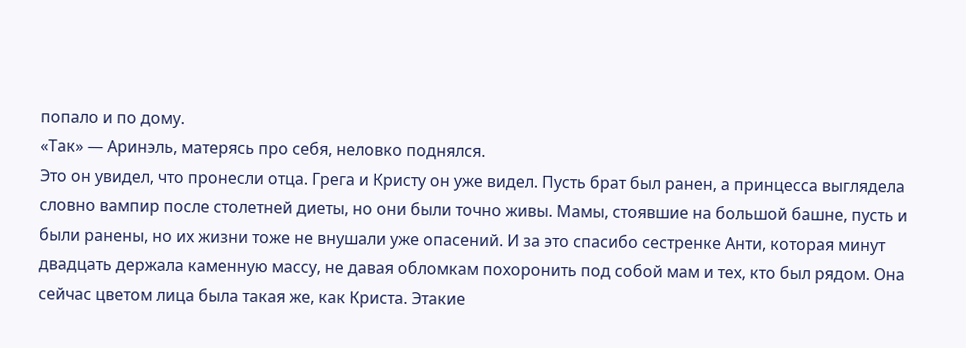попало и по дому.
«Так» — Аринэль, матерясь про себя, неловко поднялся.
Это он увидел, что пронесли отца. Грега и Кристу он уже видел. Пусть брат был ранен, а принцесса выглядела словно вампир после столетней диеты, но они были точно живы. Мамы, стоявшие на большой башне, пусть и были ранены, но их жизни тоже не внушали уже опасений. И за это спасибо сестренке Анти, которая минут двадцать держала каменную массу, не давая обломкам похоронить под собой мам и тех, кто был рядом. Она сейчас цветом лица была такая же, как Криста. Этакие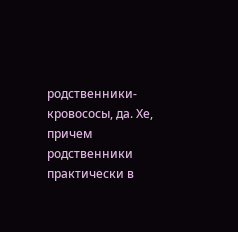родственники-кровососы, да. Хе, причем родственники практически в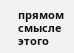прямом смысле этого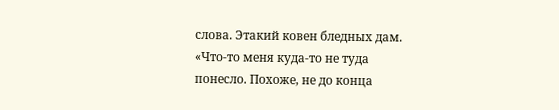слова. Этакий ковен бледных дам.
«Что-то меня куда-то не туда понесло. Похоже, не до конца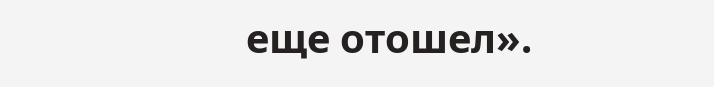еще отошел».